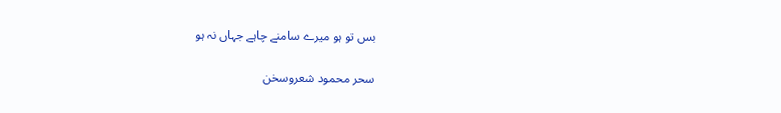بس تو ہو میرے سامنے چاہے جہاں نہ ہو

سحر محمود شعروسخن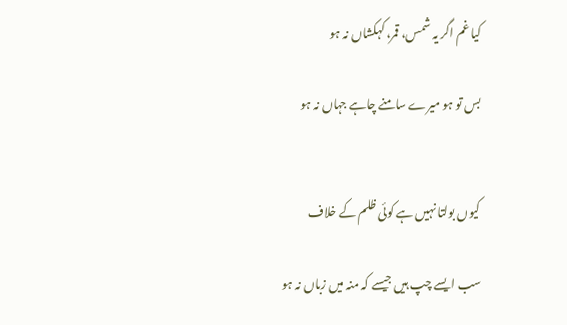کیا غم اگر یہ شمس، قمر، کہکشاں نہ ہو

بس تو ہو میرے سامنے چاہے جہاں نہ ہو


کیوں بولتا نہیں ہے کوئی ظلم کے خلاف

سب ایسے چپ ہیں جیسے کہ منہ میں زباں نہ ہو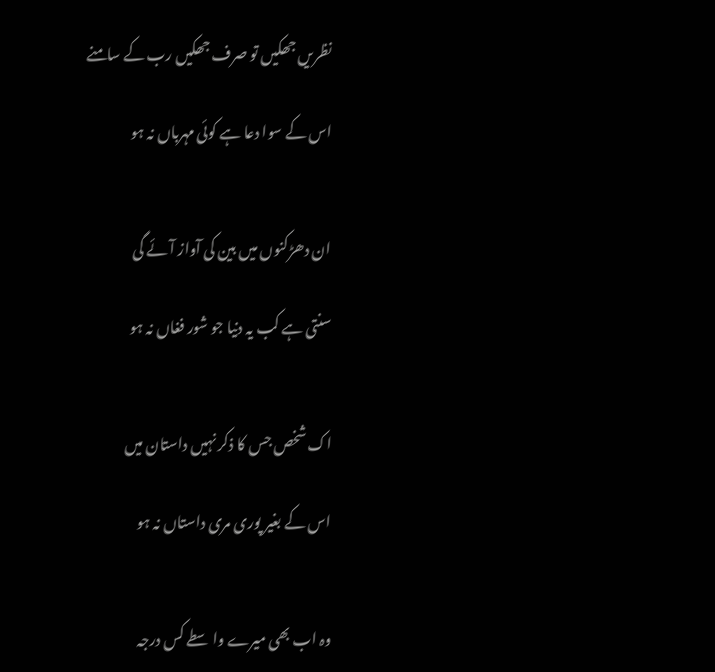نظریں جھکیں تو صرف جھکیں رب کے سامنے

اس کے سوا دعا ہے کوئی مہرباں نہ ہو


ان دھڑکنوں میں بین کی آواز آئے گی

سنتی ہے کب یہ دنیا جو شور فغاں نہ ہو


اک شخص جس کا ذکر نہیں داستان میں

اس کے بغیر پوری مری داستاں نہ ہو


وہ اب بھی میرے واسطے کس درجہ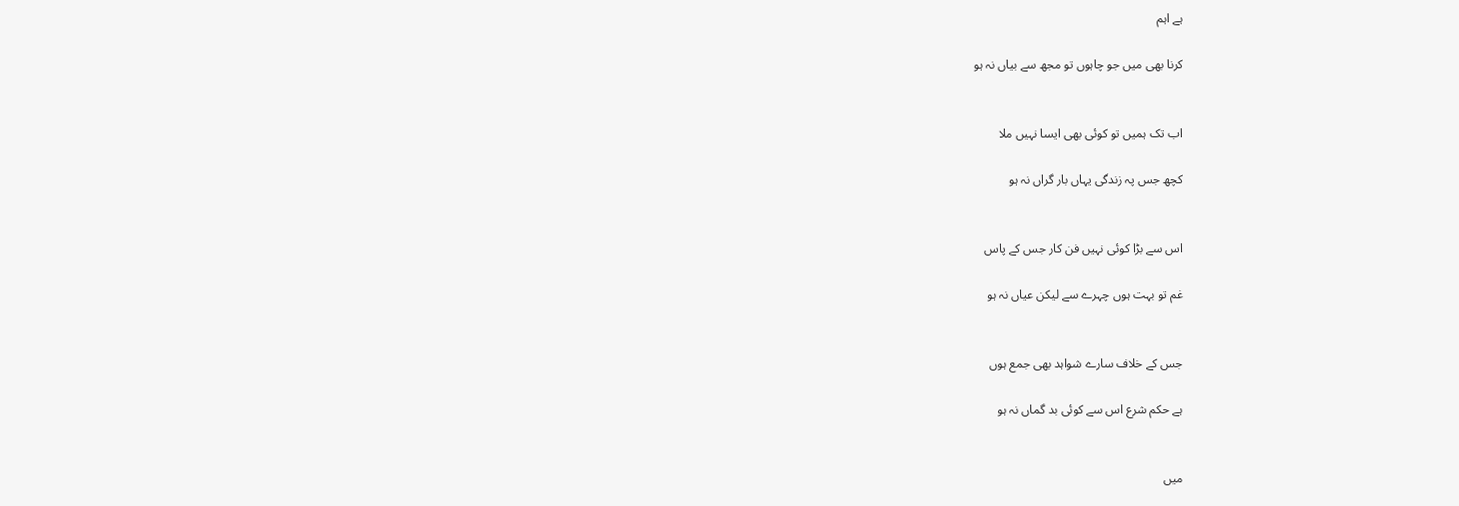ہے اہم

کرنا بھی میں جو چاہوں تو مجھ سے بیاں نہ ہو


اب تک ہمیں تو کوئی بھی ایسا نہیں ملا

کچھ جس پہ زندگی یہاں بار گراں نہ ہو


اس سے بڑا کوئی نہیں فن کار جس کے پاس

غم تو بہت ہوں چہرے سے لیکن عیاں نہ ہو


جس کے خلاف سارے شواہد بھی جمع ہوں

ہے حکم شرع اس سے کوئی بد گماں نہ ہو


میں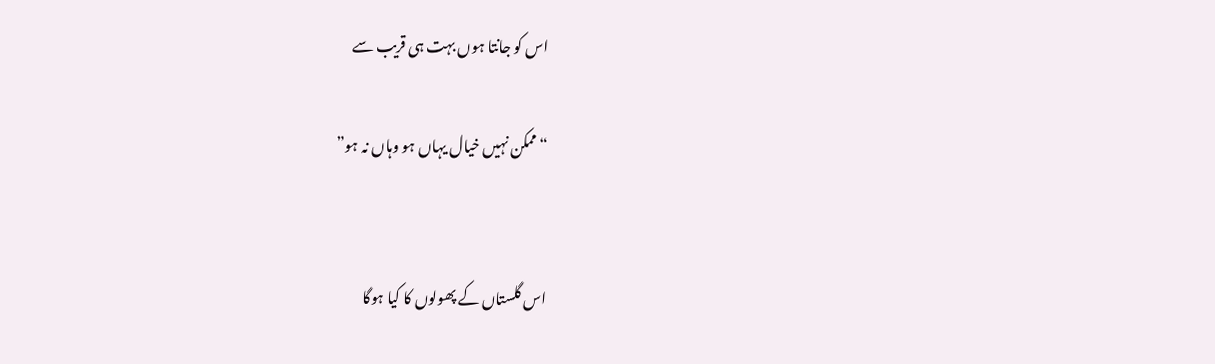اس کو جانتا ہوں بہت ہی قریب سے

“ممکن نہیں خیال یہاں ہو وہاں نہ ہو”


اس گلستاں کے پھولوں کا کیا ہوگا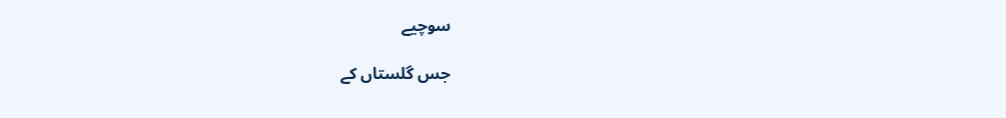سوچیے

جس گلستاں کے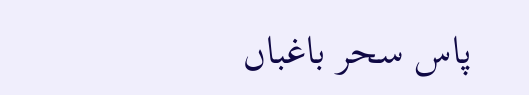پاس سحر باغباں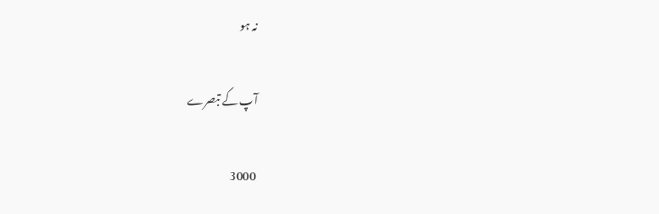نہ ہو

آپ کے تبصرے

3000